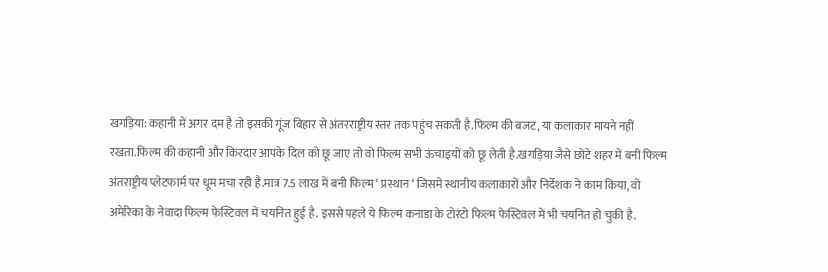खगड़िया: कहानी में अगर दम है तो इसकी गूंज बिहार से अंतरराष्ट्रीय स्तर तक पहुंच सकती है.फिल्म की बजट, या कलाकार मायने नहीं रखता.फिल्म की कहानी और किरदार आपके दिल को छू जाए तो वो फिल्म सभी ऊंचाइयों को छू लेती है.खगड़िया जैसे छोटे शहर में बनी फिल्म अंतराष्ट्रीय प्लेटफार्म पर धूम मचा रही है.मात्र 7.5 लाख में बनी फिल्म ‘ प्रस्थान ‘ जिसमे स्थानीय कलाकारों और निर्देशक ने काम किया, वो अमेरिका के नेवादा फिल्म फेस्टिवल में चयनित हुई है. इससे पहले ये फिल्म कनाडा के टोरंटो फिल्म फेस्टिवल में भी चयनित हो चुकी है.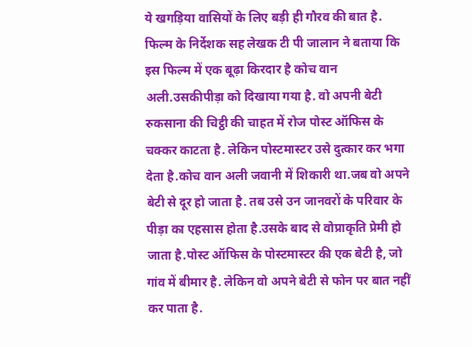ये खगड़िया वासियों के लिए बड़ी ही गौरव की बात है.
फिल्म के निर्देशक सह लेखक टी पी जालान ने बताया कि इस फिल्म में एक बूढ़ा किरदार है कोच वान अली.उसकीपीड़ा को दिखाया गया है. वो अपनी बेटी रुकसाना की चिट्ठी की चाहत में रोज पोस्ट ऑफिस के चक्कर काटता है. लेकिन पोस्टमास्टर उसे दुत्कार कर भगा देता है.कोच वान अली जवानी में शिकारी था.जब वो अपने बेटी से दूर हो जाता है. तब उसे उन जानवरों के परिवार के पीड़ा का एहसास होता है.उसके बाद से वोप्राकृति प्रेमी हो जाता है.पोस्ट ऑफिस के पोस्टमास्टर की एक बेटी है, जो गांव में बीमार है. लेकिन वो अपने बेटी से फोन पर बात नहीं कर पाता है.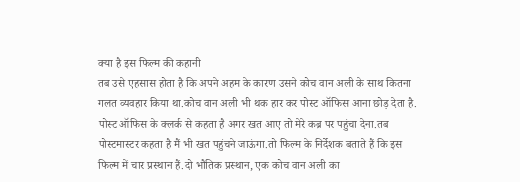क्या है इस फिल्म की कहानी
तब उसे एहसास होता है कि अपने अहम के कारण उसने कोच वान अली के साथ कितना गलत व्यवहार किया था.कोच वान अली भी थक हार कर पोस्ट ऑफिस आना छोड़ देता है. पोस्ट ऑफिस के क्लर्क से कहता है अगर खत आए तो मेरे कब्र पर पहुंचा देना.तब पोस्टमास्टर कहता है मैं भी खत पहुंचने जाऊंगा.तो फिल्म के निर्देशक बताते हैं कि इस फिल्म में चार प्रस्थान हैं.दो भौतिक प्रस्थान, एक कोच वान अली का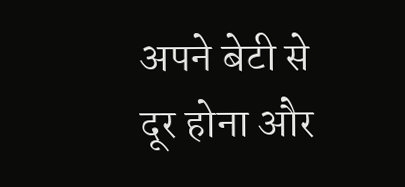अपने बेटी से दूर होना और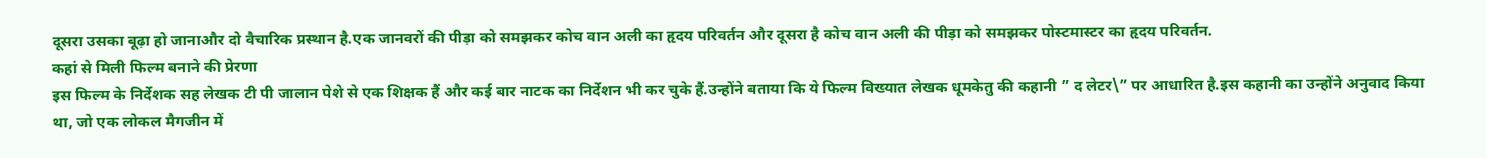दूसरा उसका बूढ़ा हो जानाऔर दो वैचारिक प्रस्थान है.एक जानवरों की पीड़ा को समझकर कोच वान अली का हृदय परिवर्तन और दूसरा है कोच वान अली की पीड़ा को समझकर पोस्टमास्टर का हृदय परिवर्तन.
कहां से मिली फिल्म बनाने की प्रेरणा
इस फिल्म के निर्देशक सह लेखक टी पी जालान पेशे से एक शिक्षक हैं और कई बार नाटक का निर्देशन भी कर चुके हैं.उन्होंने बताया कि ये फिल्म विख्यात लेखक धूमकेतु की कहानी ” द लेटर\” पर आधारित है.इस कहानी का उन्होंने अनुवाद किया था, जो एक लोकल मैगजीन में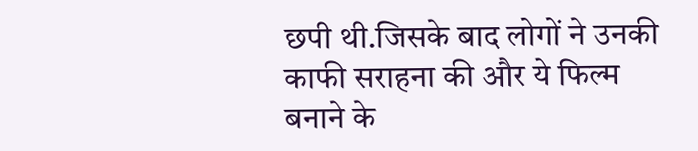छपी थी.जिसके बाद लोगों ने उनकी काफी सराहना की और ये फिल्म बनाने के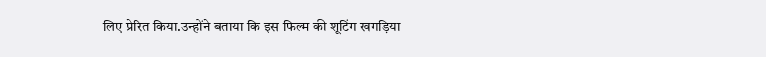लिए प्रेरित किया.उन्होंने बताया कि इस फिल्म की शूटिंग खगड़िया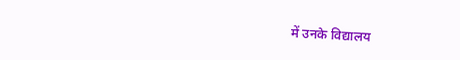में उनके विद्यालय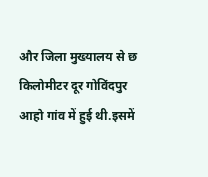और जिला मुख्यालय से छ किलोमीटर दूर गोविंदपुर आहो गांव में हुई थी.इसमें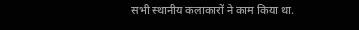सभी स्थानीय कलाकारों ने काम किया था.